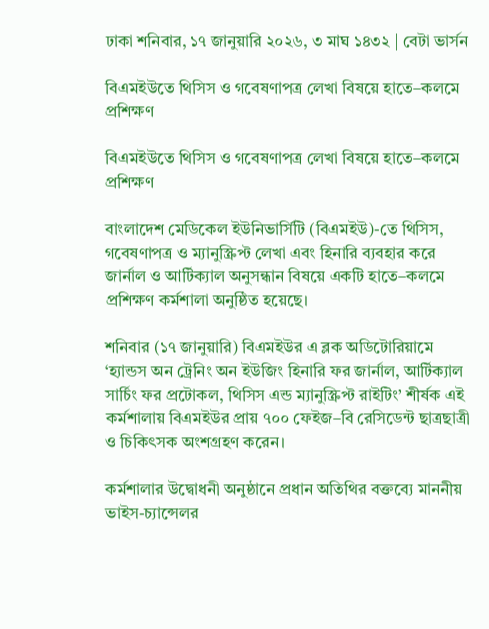ঢাকা শনিবার, ১৭ জানুয়ারি ২০২৬, ৩ মাঘ ১৪৩২ | বেটা ভার্সন

বিএমইউতে থিসিস ও গবেষণাপত্র লেখা বিষয়ে হাতে–কলমে প্রশিক্ষণ

বিএমইউতে থিসিস ও গবেষণাপত্র লেখা বিষয়ে হাতে–কলমে প্রশিক্ষণ

বাংলাদেশ মেডিকেল ইউনিভার্সিটি (বিএমইউ)-তে থিসিস, গবেষণাপত্র ও ম্যানুস্ক্রিপ্ট লেখা এবং হিনারি ব্যবহার করে জার্নাল ও আর্টিক্যাল অনুসন্ধান বিষয়ে একটি হাতে–কলমে প্রশিক্ষণ কর্মশালা অনুষ্ঠিত হয়েছে।

শনিবার (১৭ জানুয়ারি) বিএমইউর এ ব্লক অডিটোরিয়ামে ‘হ্যান্ডস অন ট্রেনিং অন ইউজিং হিনারি ফর জার্নাল, আর্টিক্যাল সার্চিং ফর প্রটোকল, থিসিস এন্ড ম্যানুস্ক্রিপ্ট রাইটিং’ শীর্ষক এই কর্মশালায় বিএমইউর প্রায় ৭০০ ফেইজ–বি রেসিডেন্ট ছাত্রছাত্রী ও চিকিৎসক অংশগ্রহণ করেন।

কর্মশালার উদ্বোধনী অনুষ্ঠানে প্রধান অতিথির বক্তব্যে মাননীয় ভাইস-চ্যান্সেলর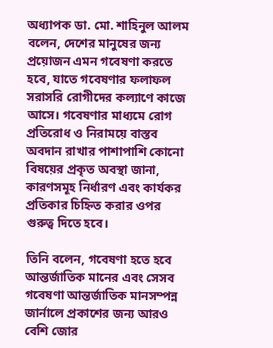অধ্যাপক ডা. মো. শাহিনুল আলম বলেন, দেশের মানুষের জন্য প্রয়োজন এমন গবেষণা করতে হবে, যাতে গবেষণার ফলাফল সরাসরি রোগীদের কল্যাণে কাজে আসে। গবেষণার মাধ্যমে রোগ প্রতিরোধ ও নিরাময়ে বাস্তব অবদান রাখার পাশাপাশি কোনো বিষয়ের প্রকৃত অবস্থা জানা, কারণসমূহ নির্ধারণ এবং কার্যকর প্রতিকার চিহ্নিত করার ওপর গুরুত্ব দিতে হবে।

তিনি বলেন, গবেষণা হতে হবে আন্তর্জাতিক মানের এবং সেসব গবেষণা আন্তর্জাতিক মানসম্পন্ন জার্নালে প্রকাশের জন্য আরও বেশি জোর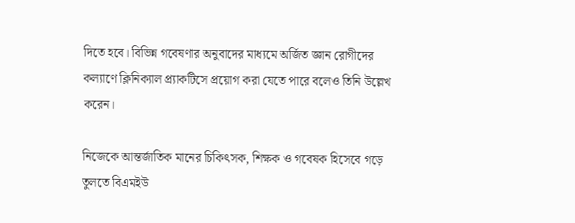দিতে হবে। বিভিন্ন গবেষণার অনুবাদের মাধ্যমে অর্জিত জ্ঞান রোগীদের কল্যাণে ক্লিনিক্যাল প্র্যাকটিসে প্রয়োগ করা যেতে পারে বলেও তিনি উল্লেখ করেন।

নিজেকে আন্তর্জাতিক মানের চিকিৎসক, শিক্ষক ও গবেষক হিসেবে গড়ে তুলতে বিএমইউ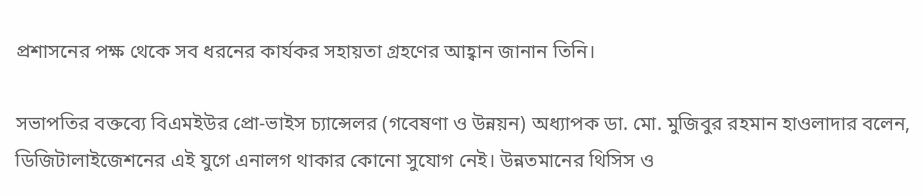প্রশাসনের পক্ষ থেকে সব ধরনের কার্যকর সহায়তা গ্রহণের আহ্বান জানান তিনি।

সভাপতির বক্তব্যে বিএমইউর প্রো-ভাইস চ্যান্সেলর (গবেষণা ও উন্নয়ন) অধ্যাপক ডা. মো. মুজিবুর রহমান হাওলাদার বলেন, ডিজিটালাইজেশনের এই যুগে এনালগ থাকার কোনো সুযোগ নেই। উন্নতমানের থিসিস ও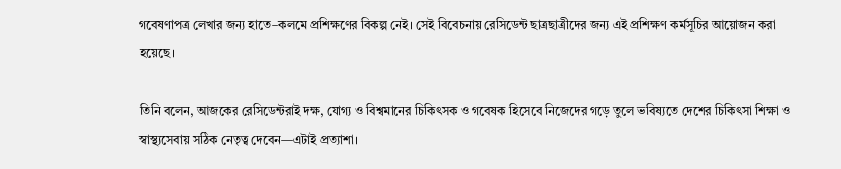গবেষণাপত্র লেখার জন্য হাতে–কলমে প্রশিক্ষণের বিকল্প নেই। সেই বিবেচনায় রেসিডেন্ট ছাত্রছাত্রীদের জন্য এই প্রশিক্ষণ কর্মসূচির আয়োজন করা হয়েছে।

তিনি বলেন, আজকের রেসিডেন্টরাই দক্ষ, যোগ্য ও বিশ্বমানের চিকিৎসক ও গবেষক হিসেবে নিজেদের গড়ে তুলে ভবিষ্যতে দেশের চিকিৎসা শিক্ষা ও স্বাস্থ্যসেবায় সঠিক নেতৃত্ব দেবেন—এটাই প্রত্যাশা।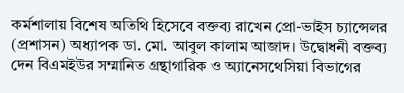কর্মশালায় বিশেষ অতিথি হিসেবে বক্তব্য রাখেন প্রো-ভাইস চ্যান্সেলর (প্রশাসন) অধ্যাপক ডা. মো. আবুল কালাম আজাদ। উদ্বোধনী বক্তব্য দেন বিএমইউর সম্মানিত গ্রন্থাগারিক ও অ্যানেসথেসিয়া বিভাগের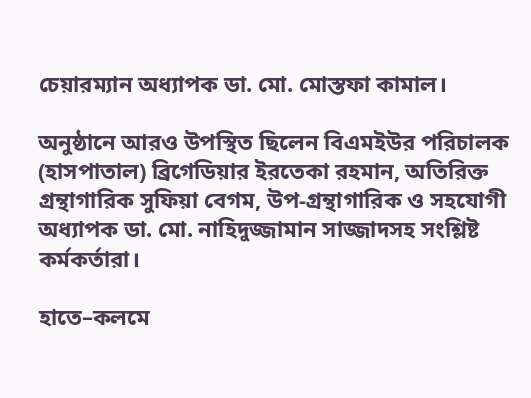চেয়ারম্যান অধ্যাপক ডা. মো. মোস্তফা কামাল।

অনুষ্ঠানে আরও উপস্থিত ছিলেন বিএমইউর পরিচালক (হাসপাতাল) ব্রিগেডিয়ার ইরতেকা রহমান, অতিরিক্ত গ্রন্থাগারিক সুফিয়া বেগম, উপ-গ্রন্থাগারিক ও সহযোগী অধ্যাপক ডা. মো. নাহিদুজ্জামান সাজ্জাদসহ সংশ্লিষ্ট কর্মকর্তারা।

হাতে–কলমে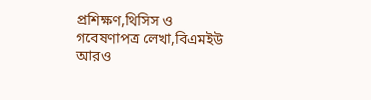প্রশিক্ষণ,থিসিস ও গবেষণাপত্র লেখা,বিএমইউ
আরও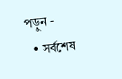পড়ুন -
  • সর্বশেষ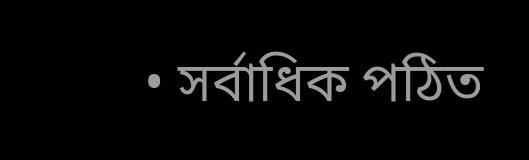• সর্বাধিক পঠিত